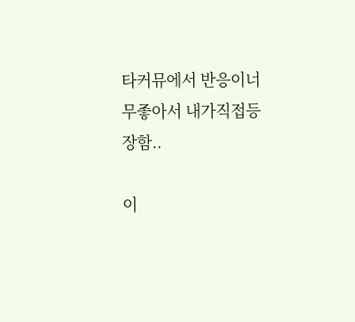타커뮤에서 반응이너무좋아서 내가직접등장함..

이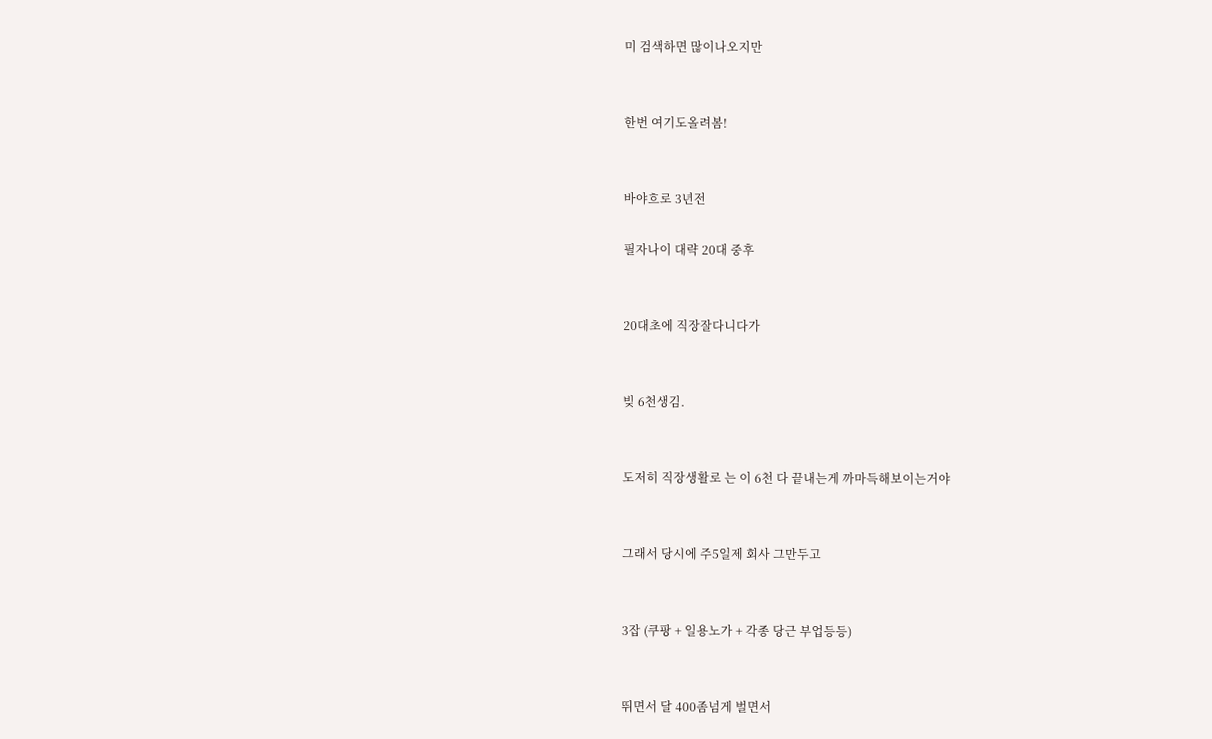미 검색하면 많이나오지만


한번 여기도올려봄!


바야흐로 3년전

필자나이 대략 20대 중후


20대초에 직장잘다니다가


빚 6천생김.


도저히 직장생활로 는 이 6천 다 끝내는게 까마득해보이는거야


그래서 당시에 주5일제 회사 그만두고


3잡 (쿠팡 + 일용노가 + 각종 당근 부업등등)


뛰면서 달 400좀넘게 벌면서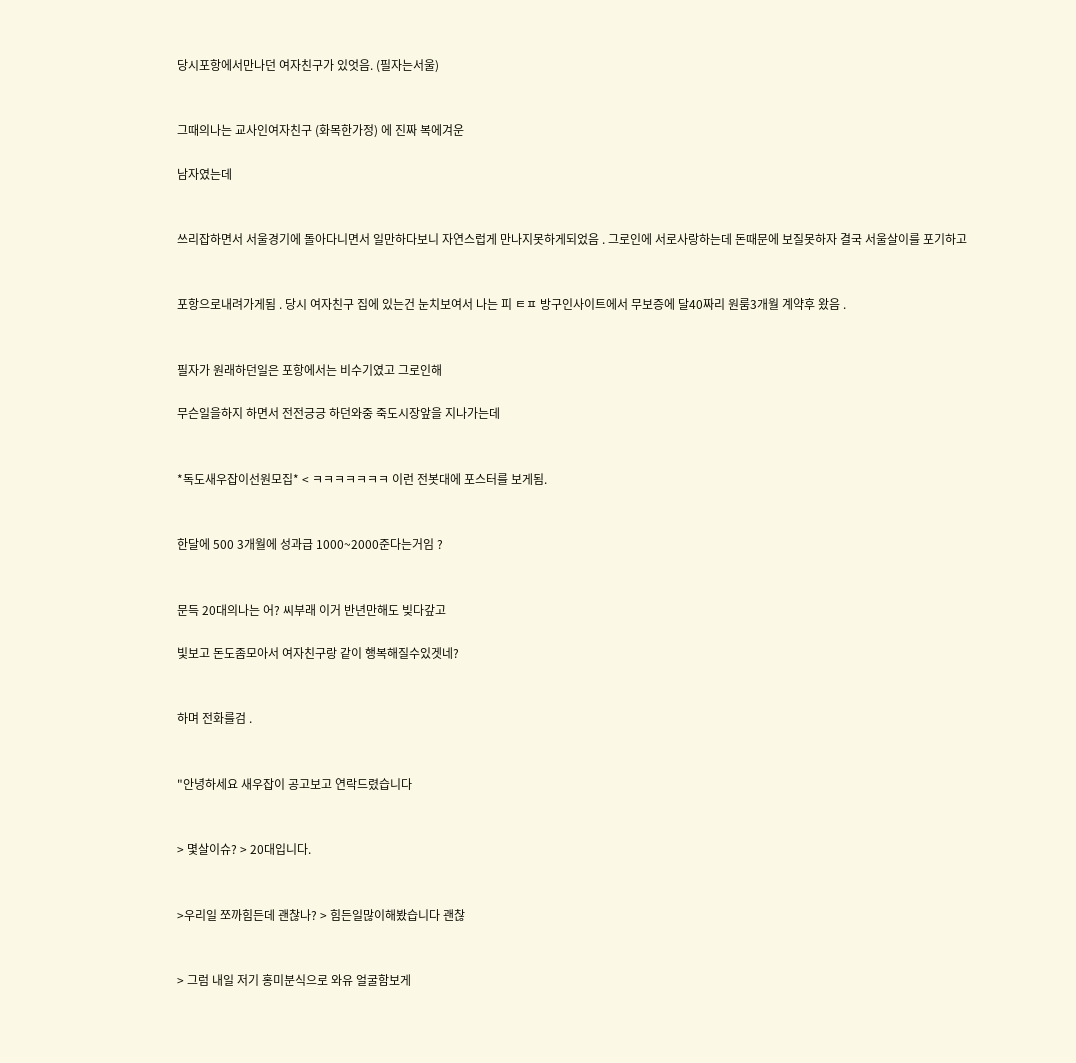당시포항에서만나던 여자친구가 있엇음. (필자는서울)


그때의나는 교사인여자친구 (화목한가정) 에 진짜 복에겨운

남자였는데


쓰리잡하면서 서울경기에 돌아다니면서 일만하다보니 자연스럽게 만나지못하게되었음 . 그로인에 서로사랑하는데 돈때문에 보질못하자 결국 서울살이를 포기하고


포항으로내려가게됨 . 당시 여자친구 집에 있는건 눈치보여서 나는 피 ㅌㅍ 방구인사이트에서 무보증에 달40짜리 원룸3개월 계약후 왔음 .


필자가 원래하던일은 포항에서는 비수기였고 그로인해

무슨일을하지 하면서 전전긍긍 하던와중 죽도시장앞을 지나가는데


*독도새우잡이선원모집* < ㅋㅋㅋㅋㅋㅋㅋ 이런 전봇대에 포스터를 보게됨.


한달에 500 3개월에 성과급 1000~2000준다는거임 ?


문득 20대의나는 어? 씨부래 이거 반년만해도 빚다갚고

빛보고 돈도좀모아서 여자친구랑 같이 행복해질수있겟네?


하며 전화를검 .


"안녕하세요 새우잡이 공고보고 연락드렸습니다


> 몇살이슈? > 20대입니다.


>우리일 쪼까힘든데 괜찮나? > 힘든일많이해봤습니다 괜찮


> 그럼 내일 저기 홍미분식으로 와유 얼굴함보게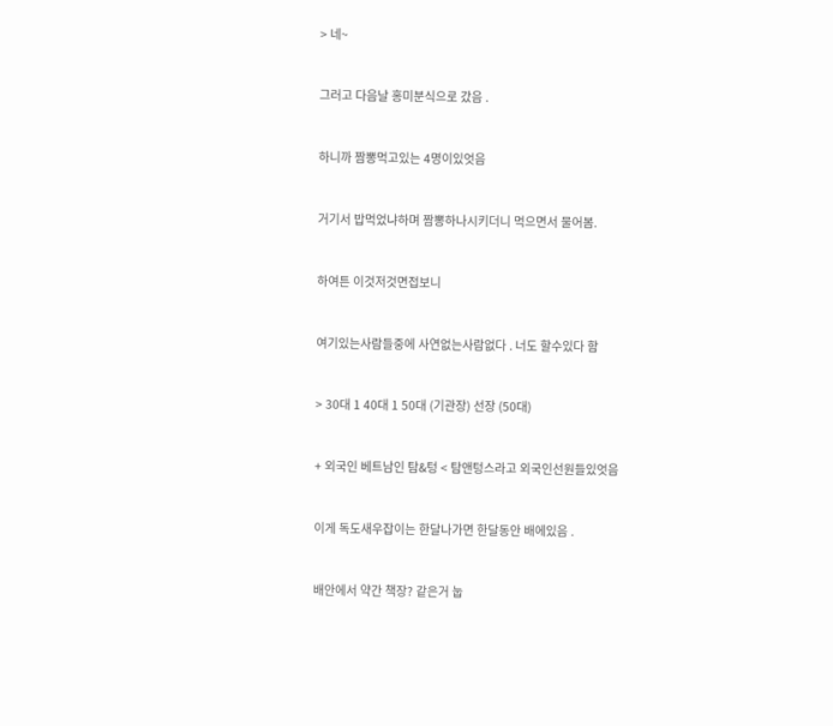> 네~


그러고 다음날 홍미분식으로 갔음 .


하니까 짬뽕먹고있는 4명이있엇음


거기서 밥먹었냐하며 짬뽕하나시키더니 먹으면서 물어봄.


하여튼 이것저것면접보니


여기있는사람들중에 사연없는사람없다 . 너도 할수있다 함


> 30대 1 40대 1 50대 (기관장) 선장 (50대)


+ 외국인 베트남인 탐&텅 < 탐앤텅스라고 외국인선원들있엇음


이게 독도새우잡이는 한달나가면 한달동안 배에있음 .


배안에서 약간 책장? 같은거 눕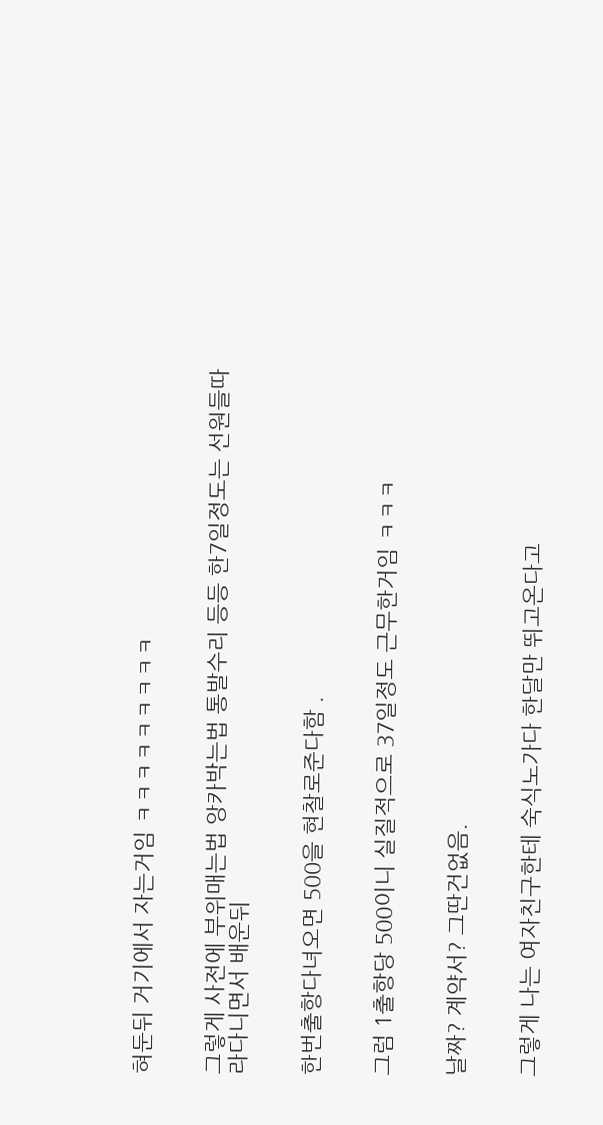혀둔뒤 거기에서 자는거임 ㅋㅋㅋㅋㅋㅋㅋㅋㅋ


그렇게 사전에 부위매는법 앙카박는법 통발수리 등등 한7일정도는 선원들따라다니면서 배운뒤


한번출항다녀오면 500을 현찰로준다함 .


그럼 1출항당 500이니 실질적으로 37일정도 근무한거임 ㅋㅋㅋ


날짜? 계약서? 그딴건없음.


그렇게 나는 여자친구한테 숙식노가다 한달만 뛰고온다고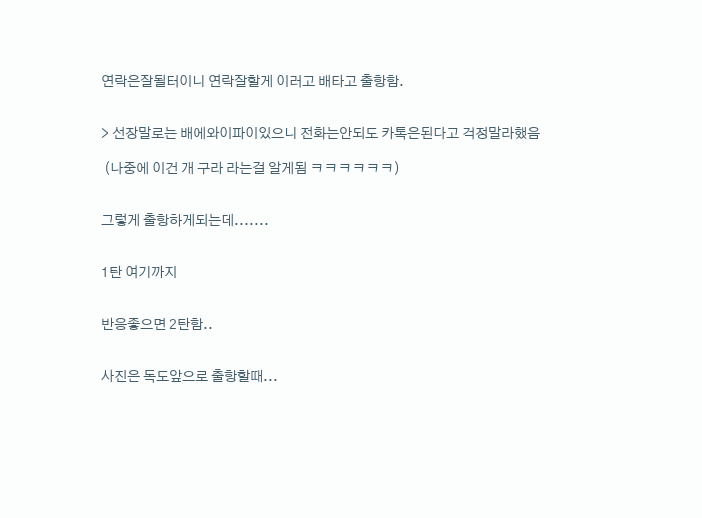연락은잘될터이니 연락잘할게 이러고 배타고 출항함.


> 선장말로는 배에와이파이있으니 전화는안되도 카톡은된다고 걱정말라했음

 (나중에 이건 개 구라 라는걸 알게됨 ㅋㅋㅋㅋㅋㅋ)


그렇게 출항하게되는데.......


1탄 여기까지


반응좋으면 2탄함..


사진은 독도앞으로 출항할때...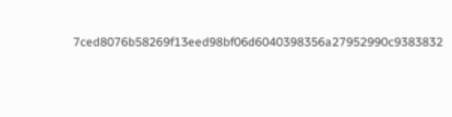7ced8076b58269f13eed98bf06d6040398356a27952990c9383832